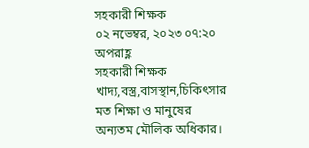সহকারী শিক্ষক
০২ নভেম্বর, ২০২৩ ০৭:২০ অপরাহ্ণ
সহকারী শিক্ষক
খাদ্য,বস্ত্র,বাসস্থান,চিকিৎসার
মত শিক্ষা ও মানুষের অন্যতম মৌলিক অধিকার।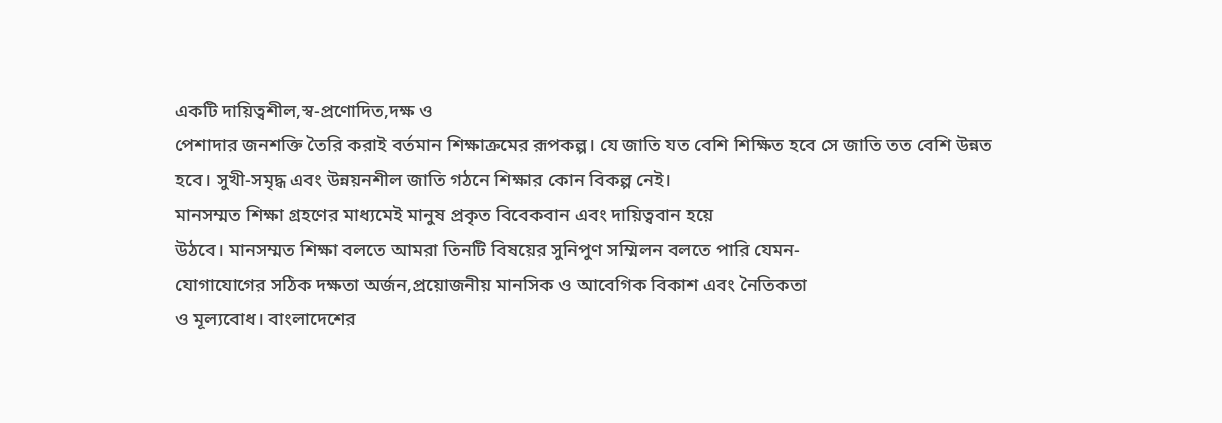একটি দায়িত্বশীল,স্ব-প্রণোদিত,দক্ষ ও
পেশাদার জনশক্তি তৈরি করাই বর্তমান শিক্ষাক্রমের রূপকল্প। যে জাতি যত বেশি শিক্ষিত হবে সে জাতি তত বেশি উন্নত
হবে। সুখী-সমৃদ্ধ এবং উন্নয়নশীল জাতি গঠনে শিক্ষার কোন বিকল্প নেই।
মানসম্মত শিক্ষা গ্রহণের মাধ্যমেই মানুষ প্রকৃত বিবেকবান এবং দায়িত্ববান হয়ে
উঠবে। মানসম্মত শিক্ষা বলতে আমরা তিনটি বিষয়ের সুনিপুণ সম্মিলন বলতে পারি যেমন-
যোগাযোগের সঠিক দক্ষতা অর্জন,প্রয়োজনীয় মানসিক ও আবেগিক বিকাশ এবং নৈতিকতা
ও মূল্যবোধ। বাংলাদেশের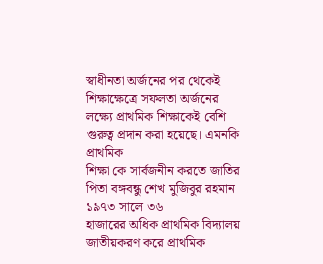স্বাধীনতা অর্জনের পর থেকেই শিক্ষাক্ষেত্রে সফলতা অর্জনের
লক্ষ্যে প্রাথমিক শিক্ষাকেই বেশি গুরুত্ব প্রদান করা হয়েছে। এমনকি প্রাথমিক
শিক্ষা কে সার্বজনীন করতে জাতির পিতা বঙ্গবন্ধু শেখ মুজিবুর রহমান ১৯৭৩ সালে ৩৬
হাজারের অধিক প্রাথমিক বিদ্যালয় জাতীয়করণ করে প্রাথমিক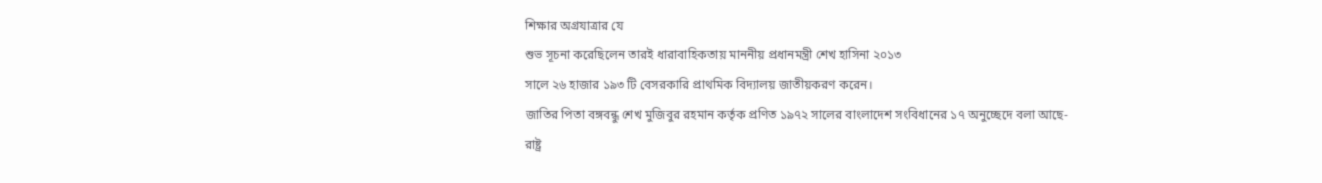শিক্ষার অগ্রযাত্রার যে
শুভ সূচনা করেছিলেন তারই ধারাবাহিকতায় মাননীয় প্রধানমন্ত্রী শেখ হাসিনা ২০১৩
সালে ২৬ হাজার ১৯৩ টি বেসরকারি প্রাথমিক বিদ্যালয় জাতীয়করণ করেন।
জাতির পিতা বঙ্গবন্ধু শেখ মুজিবুর রহমান কর্তৃক প্রণিত ১৯৭২ সালের বাংলাদেশ সংবিধানের ১৭ অনুচ্ছেদে বলা আছে- রাষ্ট্র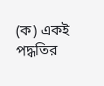(ক) একই পদ্ধতির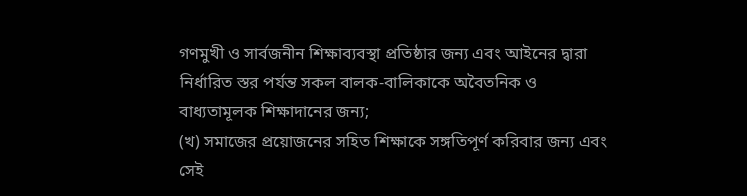গণমুখী ও সার্বজনীন শিক্ষাব্যবস্থা প্রতিষ্ঠার জন্য এবং আইনের দ্বারা নির্ধারিত স্তর পর্যন্ত সকল বালক-বালিকাকে অবৈতনিক ও বাধ্যতামূলক শিক্ষাদানের জন্য;
(খ) সমাজের প্রয়োজনের সহিত শিক্ষাকে সঙ্গতিপূর্ণ করিবার জন্য এবং সেই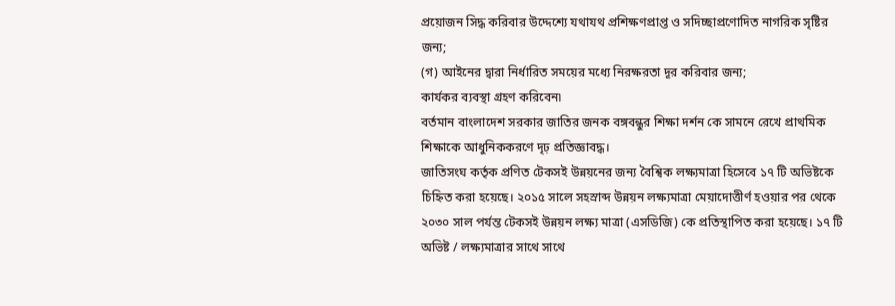প্রয়োজন সিদ্ধ করিবার উদ্দেশ্যে যথাযথ প্রশিক্ষণপ্রাপ্ত ও সদিচ্ছাপ্রণোদিত নাগরিক সৃষ্টির জন্য;
(গ) আইনের দ্বারা নির্ধারিত সময়ের মধ্যে নিরক্ষরতা দূর করিবার জন্য;
কার্যকর ব্যবস্থা গ্রহণ করিবেন৷
বর্তমান বাংলাদেশ সরকার জাতির জনক বঙ্গবন্ধুর শিক্ষা দর্শন কে সামনে রেখে প্রাথমিক শিক্ষাকে আধুনিককরণে দৃঢ় প্রতিজ্ঞাবদ্ধ।
জাতিসংঘ কর্তৃক প্রণিত টেকসই উন্নয়নের জন্য বৈশ্বিক লক্ষ্যমাত্রা হিসেবে ১৭ টি অভিষ্টকে চিহ্নিত করা হয়েছে। ২০১৫ সালে সহস্রাব্দ উন্নয়ন লক্ষ্যমাত্রা মেয়াদোত্তীর্ণ হওয়ার পর থেকে ২০৩০ সাল পর্যন্ত টেকসই উন্নয়ন লক্ষ্য মাত্রা (এসডিজি) কে প্রতিস্থাপিত করা হয়েছে। ১৭ টি অভিষ্ট / লক্ষ্যমাত্রার সাথে সাথে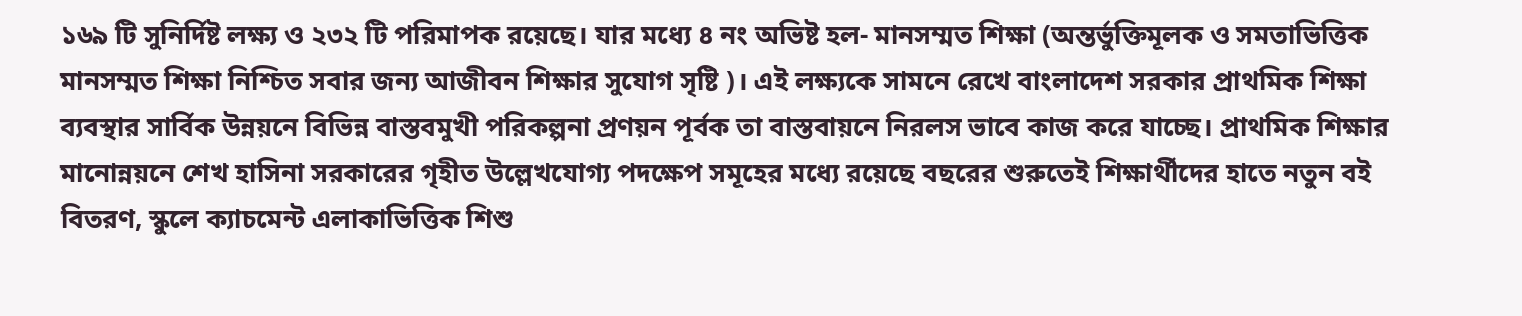১৬৯ টি সুনির্দিষ্ট লক্ষ্য ও ২৩২ টি পরিমাপক রয়েছে। যার মধ্যে ৪ নং অভিষ্ট হল- মানসম্মত শিক্ষা (অন্তর্ভুক্তিমূলক ও সমতাভিত্তিক মানসম্মত শিক্ষা নিশ্চিত সবার জন্য আজীবন শিক্ষার সুযোগ সৃষ্টি )। এই লক্ষ্যকে সামনে রেখে বাংলাদেশ সরকার প্রাথমিক শিক্ষা ব্যবস্থার সার্বিক উন্নয়নে বিভিন্ন বাস্তবমুখী পরিকল্পনা প্রণয়ন পূর্বক তা বাস্তবায়নে নিরলস ভাবে কাজ করে যাচ্ছে। প্রাথমিক শিক্ষার মানোন্নয়নে শেখ হাসিনা সরকারের গৃহীত উল্লেখযোগ্য পদক্ষেপ সমূহের মধ্যে রয়েছে বছরের শুরুতেই শিক্ষার্থীদের হাতে নতুন বই বিতরণ, স্কুলে ক্যাচমেন্ট এলাকাভিত্তিক শিশু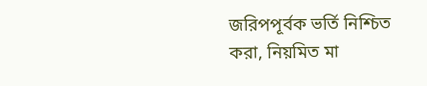জরিপপূর্বক ভর্তি নিশ্চিত করা, নিয়মিত মা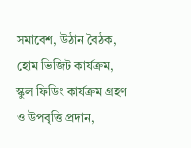সমাবেশ, উঠান বৈঠক, হোম ভিজিট কার্যক্রম, স্কুল ফিডিং কার্যক্রম গ্রহণ ও উপবৃত্তি প্রদান,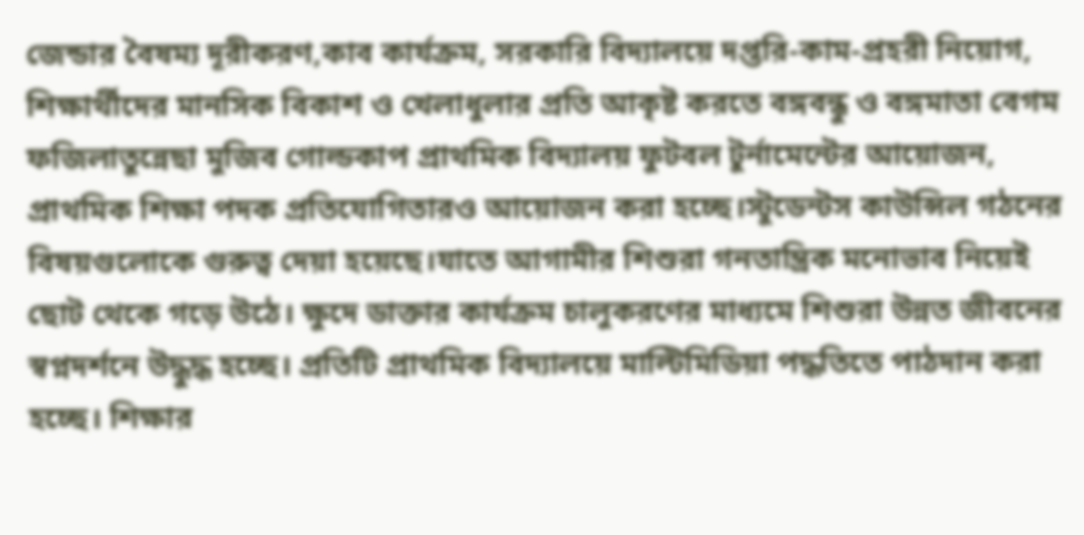জেন্ডার বৈষম্য দূরীকরণ,কাব কার্যক্রম, সরকারি বিদ্যালয়ে দপ্তরি-কাম-প্রহরী নিয়োগ, শিক্ষার্থীদের মানসিক বিকাশ ও খেলাধুলার প্রতি আকৃষ্ট করতে বঙ্গবন্ধু ও বঙ্গমাতা বেগম ফজিলাতুন্নেছা মুজিব গোল্ডকাপ প্রাথমিক বিদ্যালয় ফুটবল টুর্নামেন্টের আয়োজন, প্রাথমিক শিক্ষা পদক প্রতিযোগিতারও আয়োজন করা হচ্ছে।স্টুডেন্টস কাউন্সিল গঠনের বিষয়গুলোকে গুরুত্ব দেয়া হয়েছে।যাতে আগামীর শিশুরা গনতান্ত্রিক মনোভাব নিয়েই ছোট থেকে গড়ে উঠে। ক্ষুদে ডাক্তার কার্যক্রম চালুকরণের মাধ্যমে শিশুরা উন্নত জীবনের স্বপ্নদর্শনে উদ্ধুদ্ধ হচ্ছে। প্রতিটি প্রাথমিক বিদ্যালয়ে মাল্টিমিডিয়া পদ্ধতিতে পাঠদান করা হচ্ছে। শিক্ষার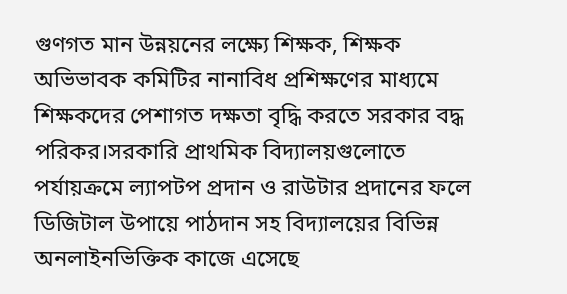গুণগত মান উন্নয়নের লক্ষ্যে শিক্ষক, শিক্ষক অভিভাবক কমিটির নানাবিধ প্রশিক্ষণের মাধ্যমে শিক্ষকদের পেশাগত দক্ষতা বৃদ্ধি করতে সরকার বদ্ধ পরিকর।সরকারি প্রাথমিক বিদ্যালয়গুলোতে পর্যায়ক্রমে ল্যাপটপ প্রদান ও রাউটার প্রদানের ফলে ডিজিটাল উপায়ে পাঠদান সহ বিদ্যালয়ের বিভিন্ন অনলাইনভিক্তিক কাজে এসেছে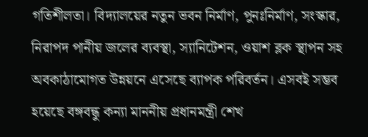গতিশীলতা। বিদ্যালয়ের নতুন ভবন নির্মাণ, পুনঃনির্মাণ, সংস্কার, নিরাপদ পানীয় জলের ব্যবস্থা, স্যানিটেশন, ওয়াশ ব্লক স্থাপন সহ অবকাঠামোগত উন্নয়নে এসেছে ব্যাপক পরিবর্তন। এসবই সম্ভব হয়েছে বঙ্গবন্ধু কন্যা মাননীয় প্রধানমন্ত্রী শেখ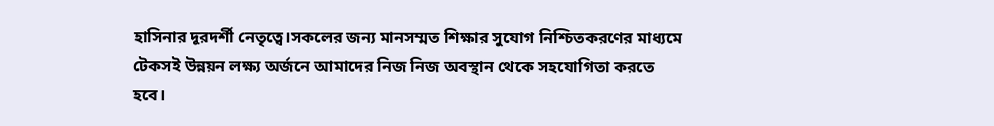হাসিনার দূরদর্শী নেতৃত্বে।সকলের জন্য মানসম্মত শিক্ষার সুযোগ নিশ্চিতকরণের মাধ্যমে টেকসই উন্নয়ন লক্ষ্য অর্জনে আমাদের নিজ নিজ অবস্থান থেকে সহযোগিতা করতে হবে।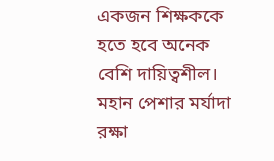একজন শিক্ষককে হতে হবে অনেক বেশি দায়িত্বশীল।
মহান পেশার মর্যাদা রক্ষা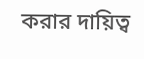করার দায়িত্ব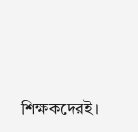শিক্ষকদেরই।